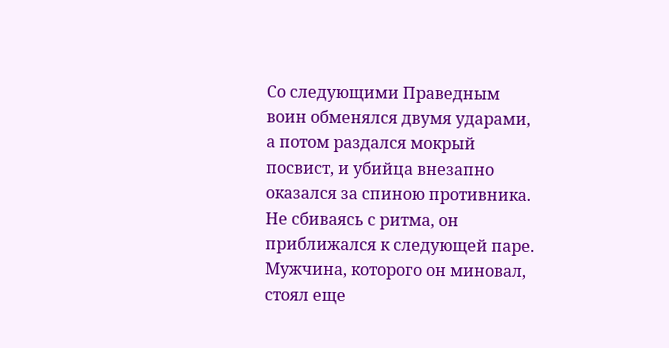Со следующими Праведным воин обменялся двумя ударами, а потом раздался мокрый посвист, и убийца внезапно оказался за спиною противника. Не сбиваясь с ритма, он приближался к следующей паре. Мужчина, которого он миновал, стоял еще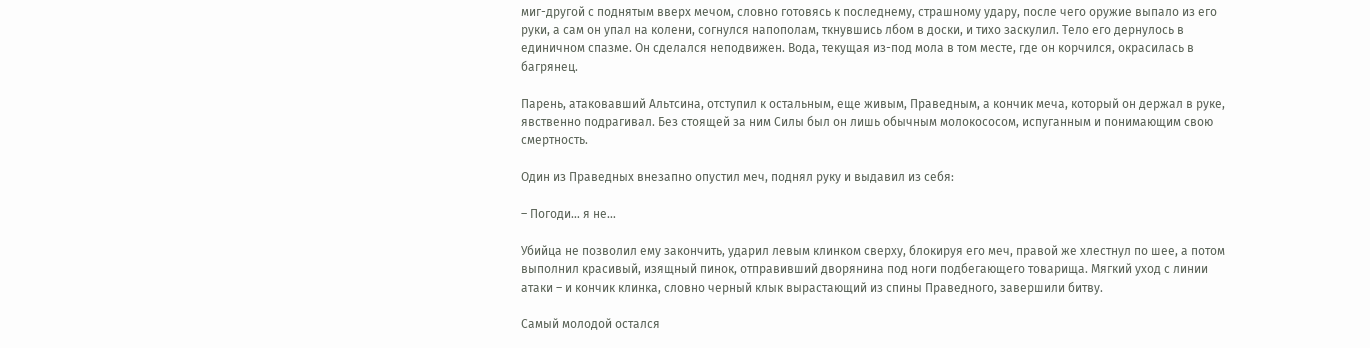миг-другой с поднятым вверх мечом, словно готовясь к последнему, страшному удару, после чего оружие выпало из его руки, а сам он упал на колени, согнулся напополам, ткнувшись лбом в доски, и тихо заскулил. Тело его дернулось в единичном спазме. Он сделался неподвижен. Вода, текущая из-под мола в том месте, где он корчился, окрасилась в багрянец.

Парень, атаковавший Альтсина, отступил к остальным, еще живым, Праведным, а кончик меча, который он держал в руке, явственно подрагивал. Без стоящей за ним Силы был он лишь обычным молокососом, испуганным и понимающим свою смертность.

Один из Праведных внезапно опустил меч, поднял руку и выдавил из себя:

– Погоди… я не…

Убийца не позволил ему закончить, ударил левым клинком сверху, блокируя его меч, правой же хлестнул по шее, а потом выполнил красивый, изящный пинок, отправивший дворянина под ноги подбегающего товарища. Мягкий уход с линии атаки – и кончик клинка, словно черный клык вырастающий из спины Праведного, завершили битву.

Самый молодой остался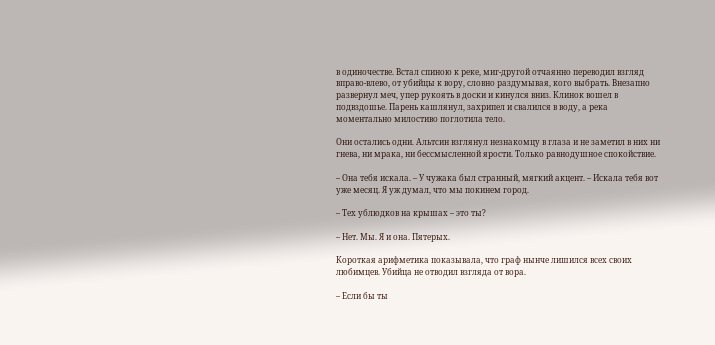в одиночестве. Встал спиною к реке, миг-другой отчаянно переводил взгляд вправо-влево, от убийцы к вору, словно раздумывая, кого выбрать. Внезапно развернул меч, упер рукоять в доски и кинулся вниз. Клинок вошел в подвздошье. Парень кашлянул, захрипел и свалился в воду, а река моментально милостиво поглотила тело.

Они остались одни. Альтсин взглянул незнакомцу в глаза и не заметил в них ни гнева, ни мрака, ни бессмысленной ярости. Только равнодушное спокойствие.

– Она тебя искала. – У чужака был странный, мягкий акцент. – Искала тебя вот уже месяц. Я уж думал, что мы покинем город.

– Тех ублюдков на крышах – это ты?

– Нет. Мы. Я и она. Пятерых.

Короткая арифметика показывала, что граф нынче лишился всех своих любимцев. Убийца не отводил взгляда от вора.

– Если бы ты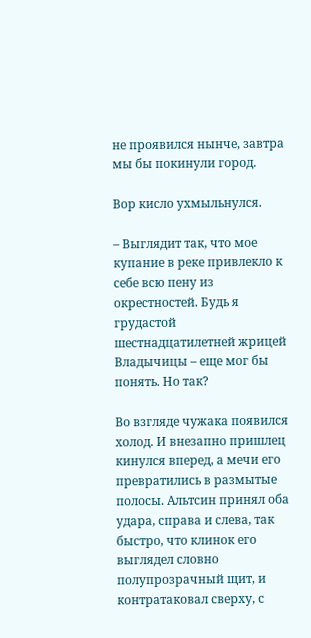не проявился нынче, завтра мы бы покинули город.

Вор кисло ухмыльнулся.

– Выглядит так, что мое купание в реке привлекло к себе всю пену из окрестностей. Будь я грудастой шестнадцатилетней жрицей Владычицы – еще мог бы понять. Но так?

Во взгляде чужака появился холод. И внезапно пришлец кинулся вперед, а мечи его превратились в размытые полосы. Альтсин принял оба удара, справа и слева, так быстро, что клинок его выглядел словно полупрозрачный щит, и контратаковал сверху, с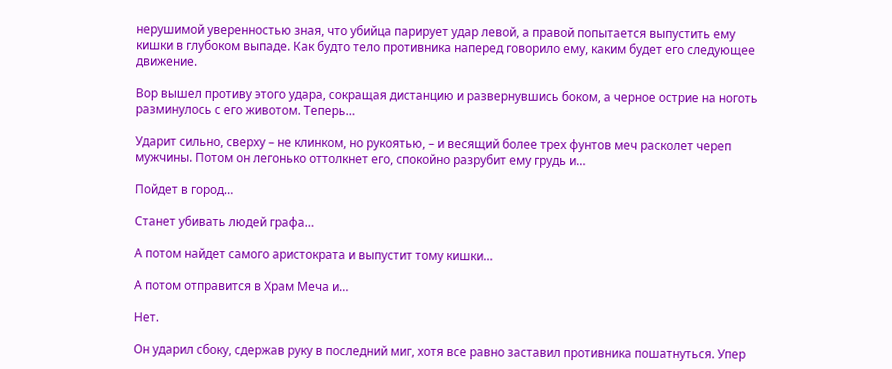нерушимой уверенностью зная, что убийца парирует удар левой, а правой попытается выпустить ему кишки в глубоком выпаде. Как будто тело противника наперед говорило ему, каким будет его следующее движение.

Вор вышел противу этого удара, сокращая дистанцию и развернувшись боком, а черное острие на ноготь разминулось с его животом. Теперь…

Ударит сильно, сверху – не клинком, но рукоятью, – и весящий более трех фунтов меч расколет череп мужчины. Потом он легонько оттолкнет его, спокойно разрубит ему грудь и…

Пойдет в город…

Станет убивать людей графа…

А потом найдет самого аристократа и выпустит тому кишки…

А потом отправится в Храм Меча и…

Нет.

Он ударил сбоку, сдержав руку в последний миг, хотя все равно заставил противника пошатнуться. Упер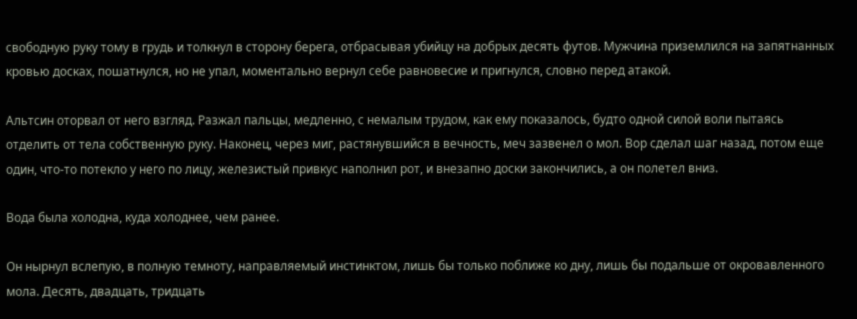свободную руку тому в грудь и толкнул в сторону берега, отбрасывая убийцу на добрых десять футов. Мужчина приземлился на запятнанных кровью досках, пошатнулся, но не упал, моментально вернул себе равновесие и пригнулся, словно перед атакой.

Альтсин оторвал от него взгляд. Разжал пальцы, медленно, с немалым трудом, как ему показалось, будто одной силой воли пытаясь отделить от тела собственную руку. Наконец, через миг, растянувшийся в вечность, меч зазвенел о мол. Вор сделал шаг назад, потом еще один, что-то потекло у него по лицу, железистый привкус наполнил рот, и внезапно доски закончились, а он полетел вниз.

Вода была холодна, куда холоднее, чем ранее.

Он нырнул вслепую, в полную темноту, направляемый инстинктом, лишь бы только поближе ко дну, лишь бы подальше от окровавленного мола. Десять, двадцать, тридцать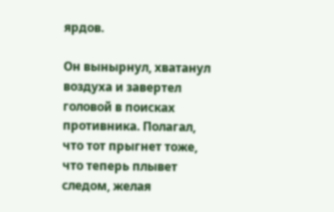ярдов.

Он вынырнул, хватанул воздуха и завертел головой в поисках противника. Полагал, что тот прыгнет тоже, что теперь плывет следом, желая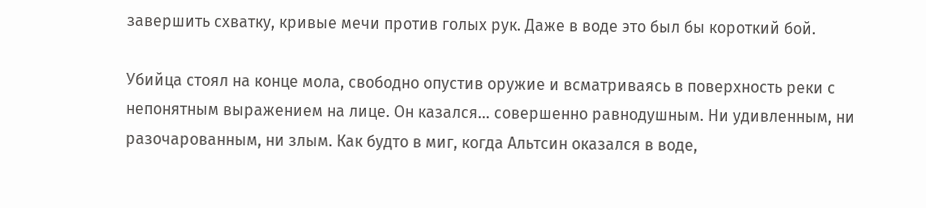завершить схватку, кривые мечи против голых рук. Даже в воде это был бы короткий бой.

Убийца стоял на конце мола, свободно опустив оружие и всматриваясь в поверхность реки с непонятным выражением на лице. Он казался… совершенно равнодушным. Ни удивленным, ни разочарованным, ни злым. Как будто в миг, когда Альтсин оказался в воде,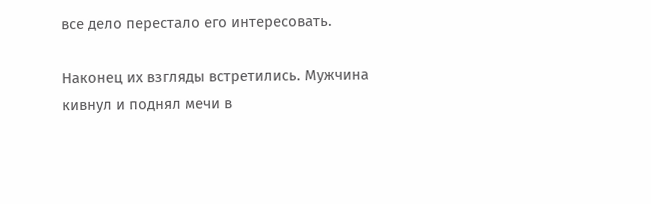все дело перестало его интересовать.

Наконец их взгляды встретились. Мужчина кивнул и поднял мечи в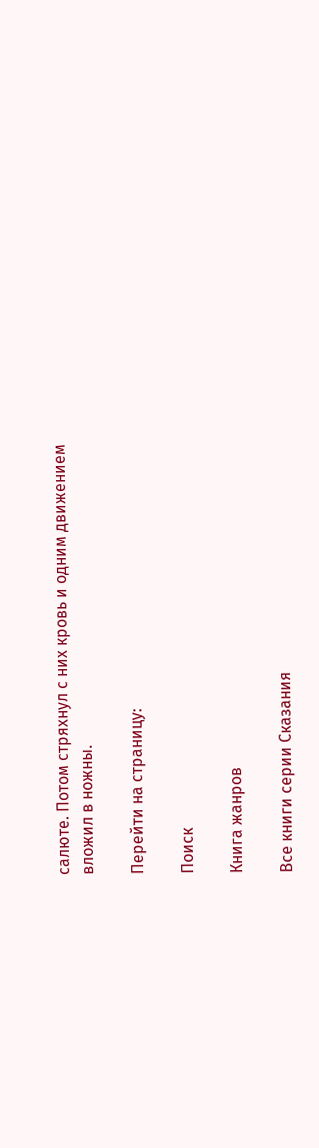салюте. Потом стряхнул с них кровь и одним движением вложил в ножны.

Перейти на страницу:

Поиск

Книга жанров

Все книги серии Сказания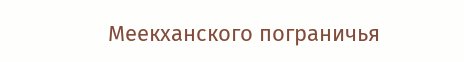Меекханского пограничья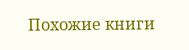Похожие книги